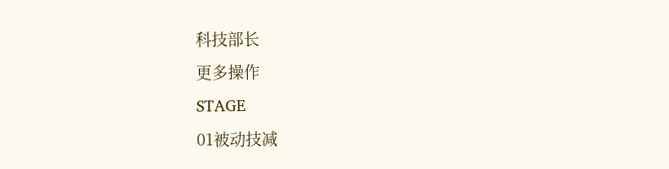科技部长
更多操作
STAGE
01被动技减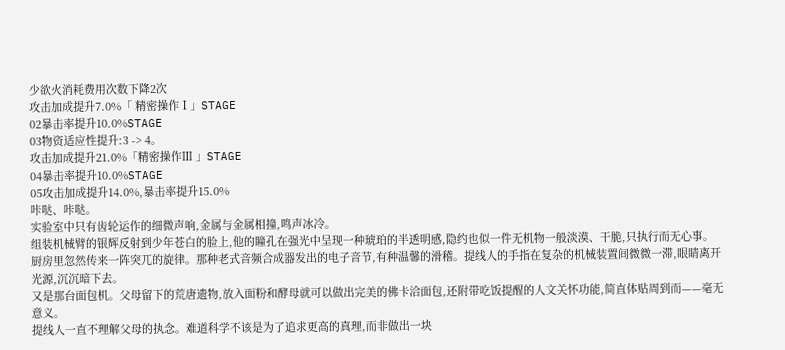少欲火消耗费用次数下降2次
攻击加成提升7.0%「 精密操作Ⅰ」STAGE
02暴击率提升10.0%STAGE
03物资适应性提升:3 -> 4。
攻击加成提升21.0%「精密操作Ⅲ 」STAGE
04暴击率提升10.0%STAGE
05攻击加成提升14.0%,暴击率提升15.0%
咔哒、咔哒。
实验室中只有齿轮运作的细微声响,金属与金属相撞,鸣声冰冷。
组装机械臂的银辉反射到少年苍白的脸上,他的瞳孔在强光中呈现一种琥珀的半透明感,隐约也似一件无机物一般淡漠、干脆,只执行而无心事。
厨房里忽然传来一阵突兀的旋律。那种老式音频合成器发出的电子音节,有种温馨的滑稽。提线人的手指在复杂的机械装置间微微一滞,眼睛离开光源,沉沉暗下去。
又是那台面包机。父母留下的荒唐遗物,放入面粉和酵母就可以做出完美的佛卡洽面包,还附带吃饭提醒的人文关怀功能,简直体贴周到而——毫无意义。
提线人一直不理解父母的执念。难道科学不该是为了追求更高的真理,而非做出一块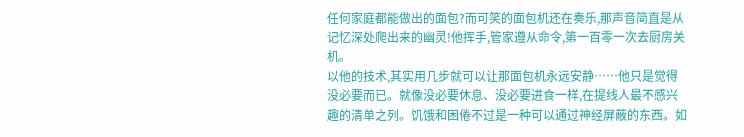任何家庭都能做出的面包?而可笑的面包机还在奏乐,那声音简直是从记忆深处爬出来的幽灵!他挥手,管家遵从命令,第一百零一次去厨房关机。
以他的技术,其实用几步就可以让那面包机永远安静……他只是觉得没必要而已。就像没必要休息、没必要进食一样,在提线人最不感兴趣的清单之列。饥饿和困倦不过是一种可以通过神经屏蔽的东西。如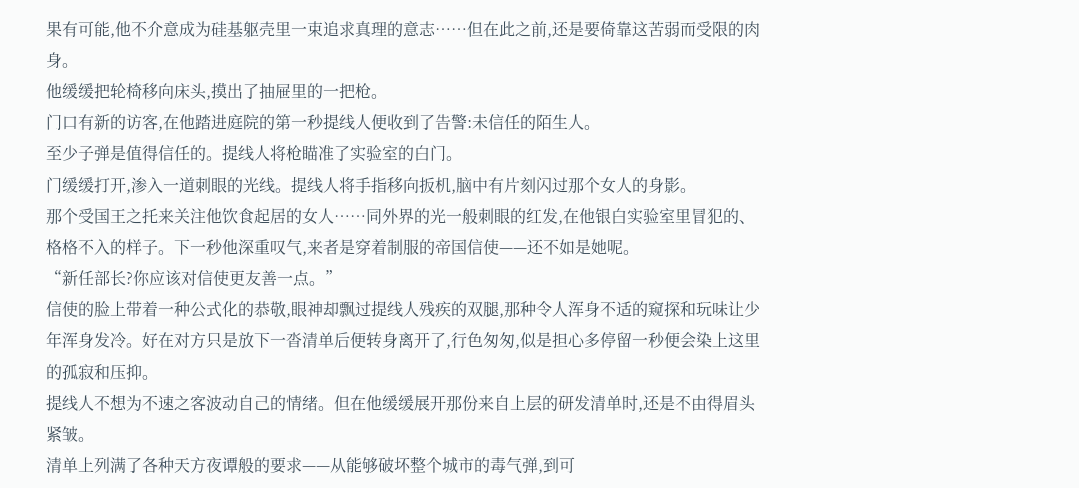果有可能,他不介意成为硅基躯壳里一束追求真理的意志……但在此之前,还是要倚靠这苦弱而受限的肉身。
他缓缓把轮椅移向床头,摸出了抽屉里的一把枪。
门口有新的访客,在他踏进庭院的第一秒提线人便收到了告警:未信任的陌生人。
至少子弹是值得信任的。提线人将枪瞄准了实验室的白门。
门缓缓打开,渗入一道刺眼的光线。提线人将手指移向扳机,脑中有片刻闪过那个女人的身影。
那个受国王之托来关注他饮食起居的女人……同外界的光一般刺眼的红发,在他银白实验室里冒犯的、格格不入的样子。下一秒他深重叹气,来者是穿着制服的帝国信使——还不如是她呢。
“新任部长?你应该对信使更友善一点。”
信使的脸上带着一种公式化的恭敬,眼神却飘过提线人残疾的双腿,那种令人浑身不适的窥探和玩味让少年浑身发冷。好在对方只是放下一沓清单后便转身离开了,行色匆匆,似是担心多停留一秒便会染上这里的孤寂和压抑。
提线人不想为不速之客波动自己的情绪。但在他缓缓展开那份来自上层的研发清单时,还是不由得眉头紧皱。
清单上列满了各种天方夜谭般的要求——从能够破坏整个城市的毒气弹,到可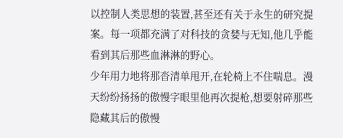以控制人类思想的装置,甚至还有关于永生的研究提案。每一项都充满了对科技的贪婪与无知,他几乎能看到其后那些血淋淋的野心。
少年用力地将那沓清单甩开,在轮椅上不住喘息。漫天纷纷扬扬的傲慢字眼里他再次提枪,想要射碎那些隐藏其后的傲慢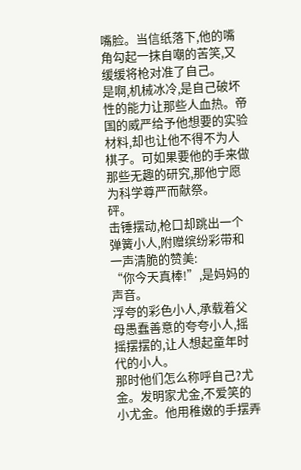嘴脸。当信纸落下,他的嘴角勾起一抹自嘲的苦笑,又缓缓将枪对准了自己。
是啊,机械冰冷,是自己破坏性的能力让那些人血热。帝国的威严给予他想要的实验材料,却也让他不得不为人棋子。可如果要他的手来做那些无趣的研究,那他宁愿为科学尊严而献祭。
砰。
击锤摆动,枪口却跳出一个弹簧小人,附赠缤纷彩带和一声清脆的赞美:
“你今天真棒!”,是妈妈的声音。
浮夸的彩色小人,承载着父母愚蠢善意的夸夸小人,摇摇摆摆的,让人想起童年时代的小人。
那时他们怎么称呼自己?尤金。发明家尤金,不爱笑的小尤金。他用稚嫩的手摆弄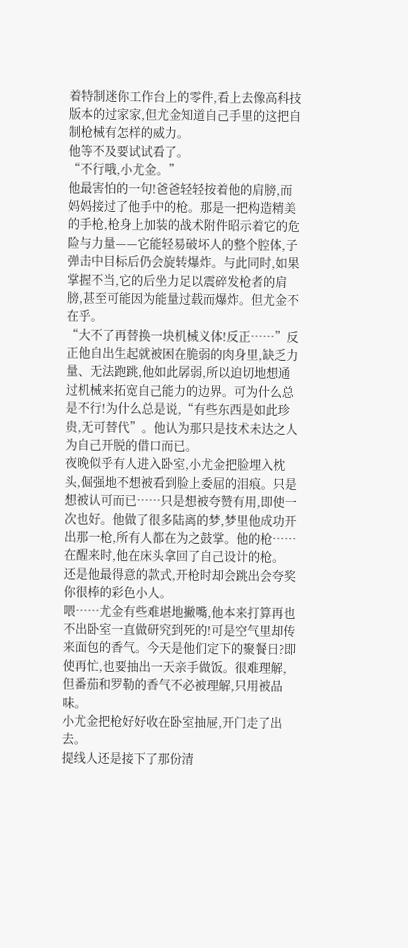着特制迷你工作台上的零件,看上去像高科技版本的过家家,但尤金知道自己手里的这把自制枪械有怎样的威力。
他等不及要试试看了。
“不行哦,小尤金。”
他最害怕的一句!爸爸轻轻按着他的肩膀,而妈妈接过了他手中的枪。那是一把构造精美的手枪,枪身上加装的战术附件昭示着它的危险与力量——它能轻易破坏人的整个腔体,子弹击中目标后仍会旋转爆炸。与此同时,如果掌握不当,它的后坐力足以震碎发枪者的肩膀,甚至可能因为能量过载而爆炸。但尤金不在乎。
“大不了再替换一块机械义体!反正……”反正他自出生起就被困在脆弱的肉身里,缺乏力量、无法跑跳,他如此孱弱,所以迫切地想通过机械来拓宽自己能力的边界。可为什么总是不行!为什么总是说,“有些东西是如此珍贵,无可替代”。他认为那只是技术未达之人为自己开脱的借口而已。
夜晚似乎有人进入卧室,小尤金把脸埋入枕头,倔强地不想被看到脸上委屈的泪痕。只是想被认可而已……只是想被夸赞有用,即使一次也好。他做了很多陆离的梦,梦里他成功开出那一枪,所有人都在为之鼓掌。他的枪……在醒来时,他在床头拿回了自己设计的枪。
还是他最得意的款式,开枪时却会跳出会夸奖你很棒的彩色小人。
喂……尤金有些难堪地撇嘴,他本来打算再也不出卧室一直做研究到死的!可是空气里却传来面包的香气。今天是他们定下的聚餐日?即使再忙,也要抽出一天亲手做饭。很难理解,但番茄和罗勒的香气不必被理解,只用被品味。
小尤金把枪好好收在卧室抽屉,开门走了出去。
提线人还是接下了那份清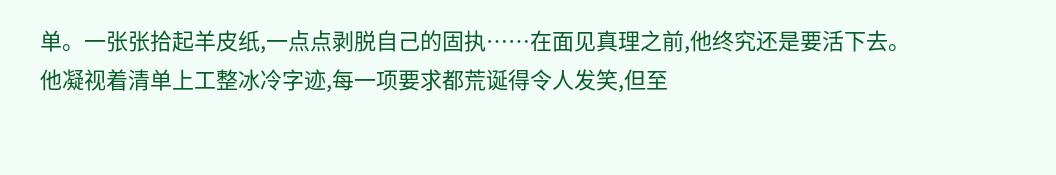单。一张张拾起羊皮纸,一点点剥脱自己的固执……在面见真理之前,他终究还是要活下去。
他凝视着清单上工整冰冷字迹,每一项要求都荒诞得令人发笑,但至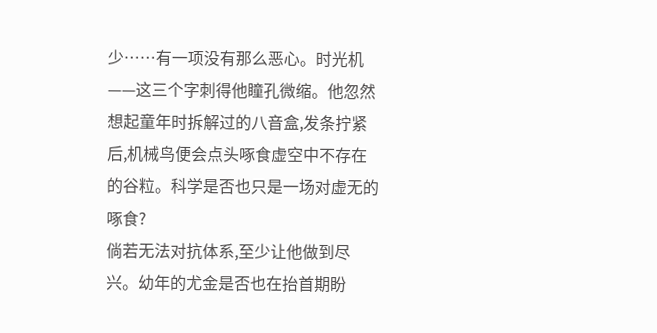少……有一项没有那么恶心。时光机——这三个字刺得他瞳孔微缩。他忽然想起童年时拆解过的八音盒,发条拧紧后,机械鸟便会点头啄食虚空中不存在的谷粒。科学是否也只是一场对虚无的啄食?
倘若无法对抗体系,至少让他做到尽兴。幼年的尤金是否也在抬首期盼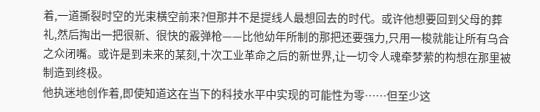着,一道撕裂时空的光束横空前来?但那并不是提线人最想回去的时代。或许他想要回到父母的葬礼,然后掏出一把很新、很快的霰弹枪——比他幼年所制的那把还要强力,只用一梭就能让所有乌合之众闭嘴。或许是到未来的某刻,十次工业革命之后的新世界,让一切令人魂牵梦萦的构想在那里被制造到终极。
他执迷地创作着,即使知道这在当下的科技水平中实现的可能性为零……但至少这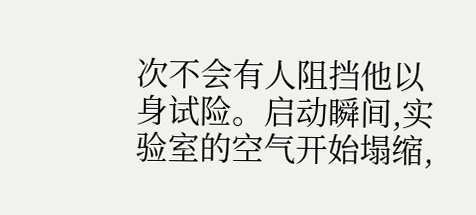次不会有人阻挡他以身试险。启动瞬间,实验室的空气开始塌缩,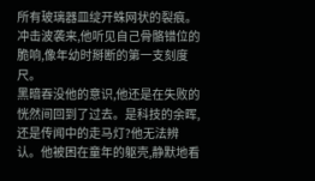所有玻璃器皿绽开蛛网状的裂痕。冲击波袭来,他听见自己骨骼错位的脆响,像年幼时掰断的第一支刻度尺。
黑暗吞没他的意识,他还是在失败的恍然间回到了过去。是科技的余晖,还是传闻中的走马灯?他无法辨认。他被困在童年的躯壳,静默地看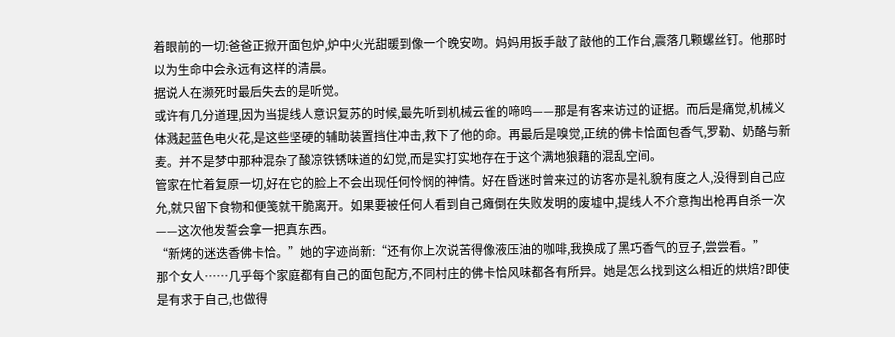着眼前的一切:爸爸正掀开面包炉,炉中火光甜暖到像一个晚安吻。妈妈用扳手敲了敲他的工作台,震落几颗螺丝钉。他那时以为生命中会永远有这样的清晨。
据说人在濒死时最后失去的是听觉。
或许有几分道理,因为当提线人意识复苏的时候,最先听到机械云雀的啼鸣——那是有客来访过的证据。而后是痛觉,机械义体溅起蓝色电火花,是这些坚硬的辅助装置挡住冲击,救下了他的命。再最后是嗅觉,正统的佛卡恰面包香气,罗勒、奶酪与新麦。并不是梦中那种混杂了酸凉铁锈味道的幻觉,而是实打实地存在于这个满地狼藉的混乱空间。
管家在忙着复原一切,好在它的脸上不会出现任何怜悯的神情。好在昏迷时曾来过的访客亦是礼貌有度之人,没得到自己应允,就只留下食物和便笺就干脆离开。如果要被任何人看到自己瘫倒在失败发明的废墟中,提线人不介意掏出枪再自杀一次——这次他发誓会拿一把真东西。
“新烤的迷迭香佛卡恰。”她的字迹尚新:“还有你上次说苦得像液压油的咖啡,我换成了黑巧香气的豆子,尝尝看。”
那个女人……几乎每个家庭都有自己的面包配方,不同村庄的佛卡恰风味都各有所异。她是怎么找到这么相近的烘焙?即使是有求于自己,也做得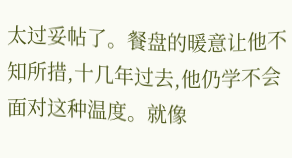太过妥帖了。餐盘的暖意让他不知所措,十几年过去,他仍学不会面对这种温度。就像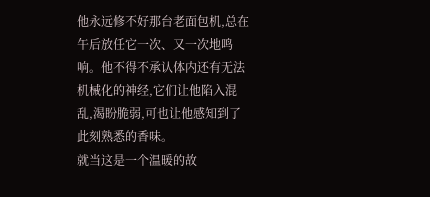他永远修不好那台老面包机,总在午后放任它一次、又一次地鸣响。他不得不承认体内还有无法机械化的神经,它们让他陷入混乱,渴盼脆弱,可也让他感知到了此刻熟悉的香味。
就当这是一个温暖的故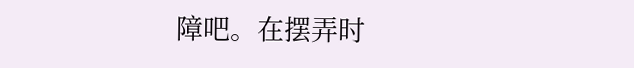障吧。在摆弄时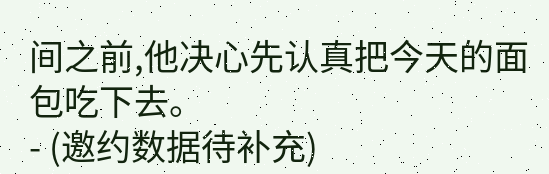间之前,他决心先认真把今天的面包吃下去。
- (邀约数据待补充)